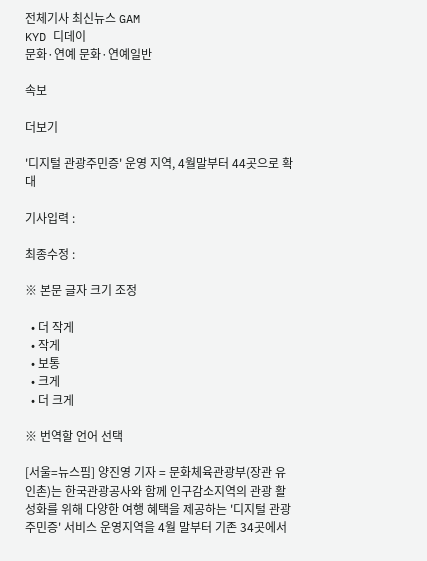전체기사 최신뉴스 GAM
KYD 디데이
문화·연예 문화·연예일반

속보

더보기

'디지털 관광주민증' 운영 지역, 4월말부터 44곳으로 확대

기사입력 :

최종수정 :

※ 본문 글자 크기 조정

  • 더 작게
  • 작게
  • 보통
  • 크게
  • 더 크게

※ 번역할 언어 선택

[서울=뉴스핌] 양진영 기자 = 문화체육관광부(장관 유인촌)는 한국관광공사와 함께 인구감소지역의 관광 활성화를 위해 다양한 여행 혜택을 제공하는 '디지털 관광주민증' 서비스 운영지역을 4월 말부터 기존 34곳에서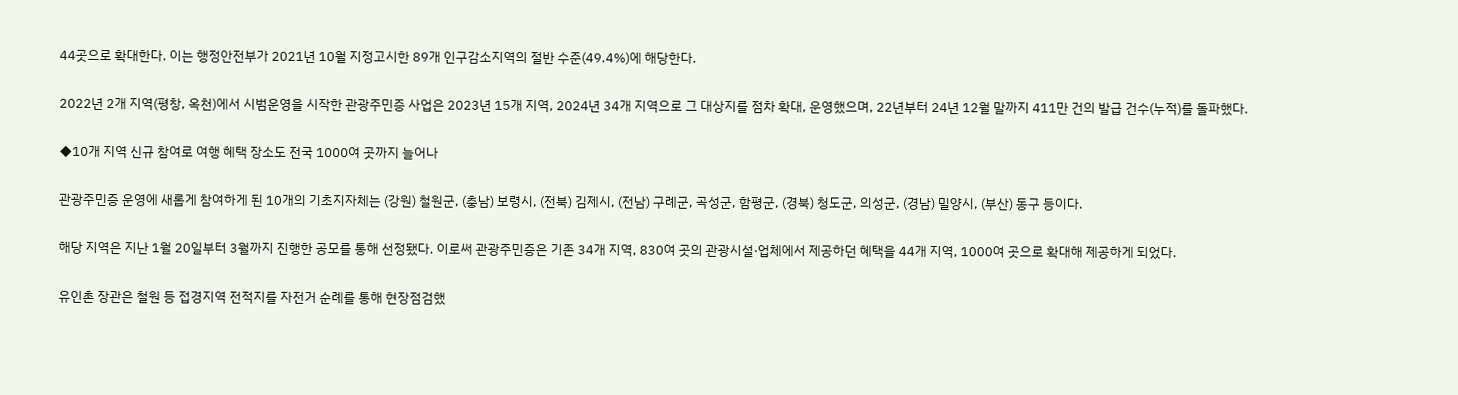44곳으로 확대한다. 이는 행정안전부가 2021년 10월 지정고시한 89개 인구감소지역의 절반 수준(49.4%)에 해당한다.

2022년 2개 지역(평창, 옥천)에서 시범운영을 시작한 관광주민증 사업은 2023년 15개 지역, 2024년 34개 지역으로 그 대상지를 점차 확대, 운영했으며, 22년부터 24년 12월 말까지 411만 건의 발급 건수(누적)를 돌파했다.

◆10개 지역 신규 참여로 여행 혜택 장소도 전국 1000여 곳까지 늘어나

관광주민증 운영에 새롭게 참여하게 된 10개의 기초지자체는 (강원) 철원군, (충남) 보령시, (전북) 김제시, (전남) 구례군, 곡성군, 함평군, (경북) 청도군, 의성군, (경남) 밀양시, (부산) 동구 등이다.

해당 지역은 지난 1월 20일부터 3월까지 진행한 공모를 통해 선정됐다. 이로써 관광주민증은 기존 34개 지역, 830여 곳의 관광시설·업체에서 제공하던 혜택을 44개 지역, 1000여 곳으로 확대해 제공하게 되었다.

유인촌 장관은 철원 등 접경지역 전적지를 자전거 순례를 통해 현장점검했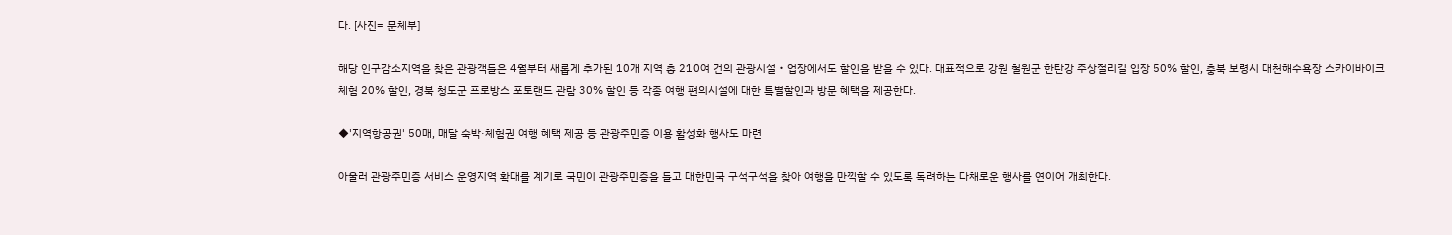다. [사진= 문체부]

해당 인구감소지역을 찾은 관광객들은 4월부터 새롭게 추가된 10개 지역 총 210여 건의 관광시설‧업장에서도 할인을 받을 수 있다. 대표적으로 강원 철원군 한탄강 주상절리길 입장 50% 할인, 충북 보령시 대천해수욕장 스카이바이크 체험 20% 할인, 경북 청도군 프로방스 포토랜드 관람 30% 할인 등 각종 여행 편의시설에 대한 특별할인과 방문 혜택을 제공한다.

◆'지역항공권' 50매, 매달 숙박·체험권 여행 혜택 제공 등 관광주민증 이용 활성화 행사도 마련

아울러 관광주민증 서비스 운영지역 확대를 계기로 국민이 관광주민증을 들고 대한민국 구석구석을 찾아 여행을 만끽할 수 있도록 독려하는 다채로운 행사를 연이어 개최한다.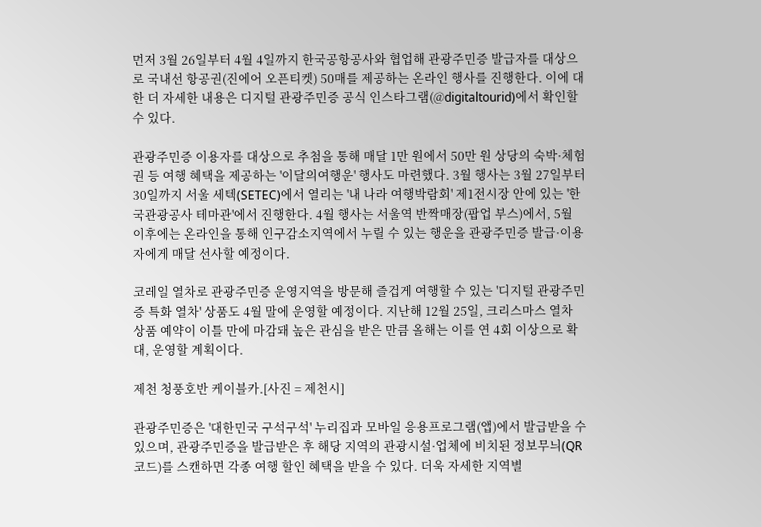먼저 3월 26일부터 4월 4일까지 한국공항공사와 협업해 관광주민증 발급자를 대상으로 국내선 항공권(진에어 오픈티켓) 50매를 제공하는 온라인 행사를 진행한다. 이에 대한 더 자세한 내용은 디지털 관광주민증 공식 인스타그램(@digitaltourid)에서 확인할 수 있다.

관광주민증 이용자를 대상으로 추첨을 통해 매달 1만 원에서 50만 원 상당의 숙박·체험권 등 여행 혜택을 제공하는 '이달의여행운' 행사도 마련했다. 3월 행사는 3월 27일부터 30일까지 서울 세텍(SETEC)에서 열리는 '내 나라 여행박람회' 제1전시장 안에 있는 '한국관광공사 테마관'에서 진행한다. 4월 행사는 서울역 반짝매장(팝업 부스)에서, 5월 이후에는 온라인을 통해 인구감소지역에서 누릴 수 있는 행운을 관광주민증 발급·이용자에게 매달 선사할 예정이다.

코레일 열차로 관광주민증 운영지역을 방문해 즐겁게 여행할 수 있는 '디지털 관광주민증 특화 열차' 상품도 4월 말에 운영할 예정이다. 지난해 12월 25일, 크리스마스 열차 상품 예약이 이틀 만에 마감돼 높은 관심을 받은 만큼 올해는 이를 연 4회 이상으로 확대, 운영할 계획이다.

제천 청풍호반 케이블카.[사진 = 제천시]

관광주민증은 '대한민국 구석구석' 누리집과 모바일 응용프로그램(앱)에서 발급받을 수 있으며, 관광주민증을 발급받은 후 해당 지역의 관광시설·업체에 비치된 정보무늬(QR코드)를 스캔하면 각종 여행 할인 혜택을 받을 수 있다. 더욱 자세한 지역별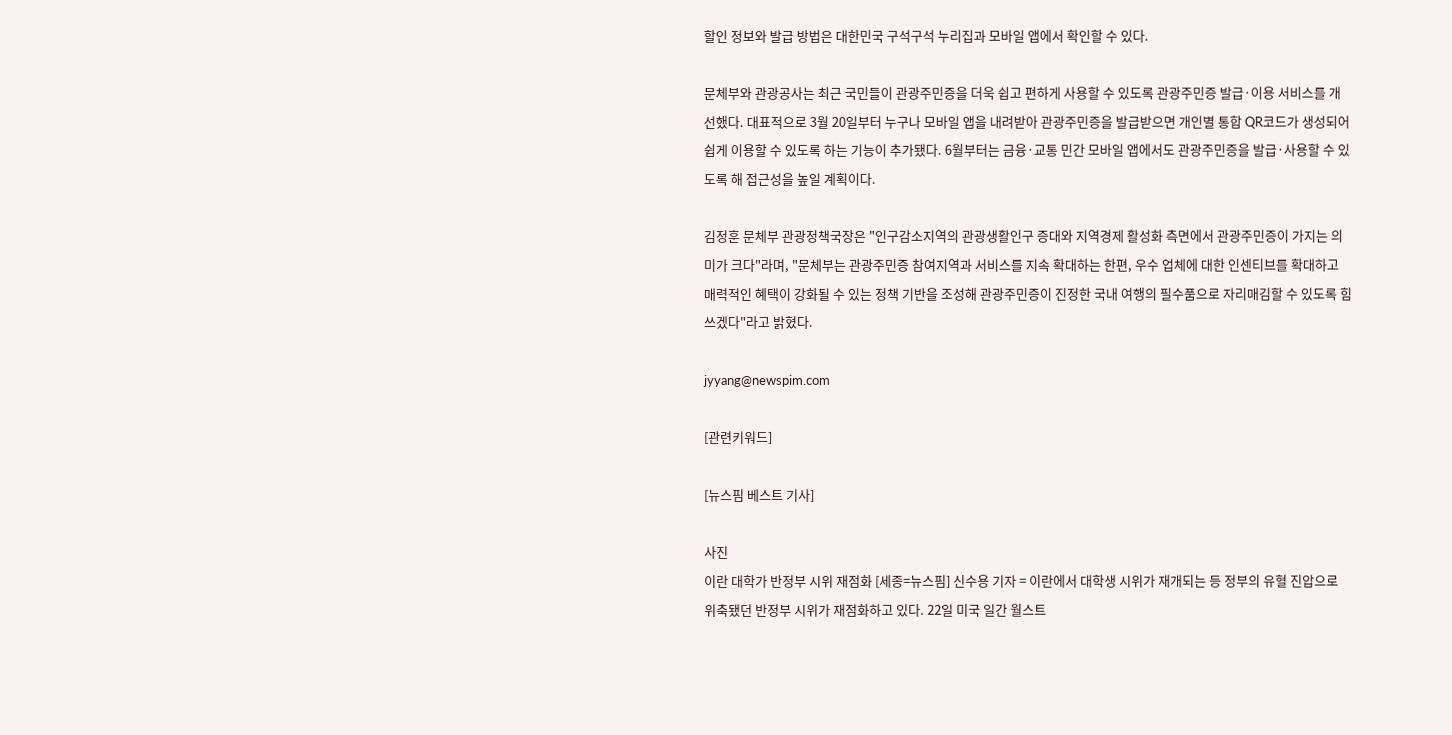할인 정보와 발급 방법은 대한민국 구석구석 누리집과 모바일 앱에서 확인할 수 있다.

문체부와 관광공사는 최근 국민들이 관광주민증을 더욱 쉽고 편하게 사용할 수 있도록 관광주민증 발급·이용 서비스를 개선했다. 대표적으로 3월 20일부터 누구나 모바일 앱을 내려받아 관광주민증을 발급받으면 개인별 통합 QR코드가 생성되어 쉽게 이용할 수 있도록 하는 기능이 추가됐다. 6월부터는 금융·교통 민간 모바일 앱에서도 관광주민증을 발급·사용할 수 있도록 해 접근성을 높일 계획이다.

김정훈 문체부 관광정책국장은 "인구감소지역의 관광생활인구 증대와 지역경제 활성화 측면에서 관광주민증이 가지는 의미가 크다"라며, "문체부는 관광주민증 참여지역과 서비스를 지속 확대하는 한편, 우수 업체에 대한 인센티브를 확대하고 매력적인 혜택이 강화될 수 있는 정책 기반을 조성해 관광주민증이 진정한 국내 여행의 필수품으로 자리매김할 수 있도록 힘쓰겠다"라고 밝혔다.

jyyang@newspim.com

[관련키워드]

[뉴스핌 베스트 기사]

사진
이란 대학가 반정부 시위 재점화 [세종=뉴스핌] 신수용 기자 = 이란에서 대학생 시위가 재개되는 등 정부의 유혈 진압으로 위축됐던 반정부 시위가 재점화하고 있다. 22일 미국 일간 월스트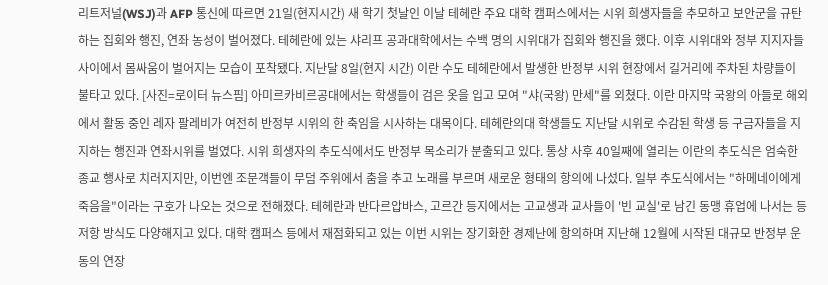리트저널(WSJ)과 AFP 통신에 따르면 21일(현지시간) 새 학기 첫날인 이날 테헤란 주요 대학 캠퍼스에서는 시위 희생자들을 추모하고 보안군을 규탄하는 집회와 행진, 연좌 농성이 벌어졌다. 테헤란에 있는 샤리프 공과대학에서는 수백 명의 시위대가 집회와 행진을 했다. 이후 시위대와 정부 지지자들 사이에서 몸싸움이 벌어지는 모습이 포착됐다. 지난달 8일(현지 시간) 이란 수도 테헤란에서 발생한 반정부 시위 현장에서 길거리에 주차된 차량들이 불타고 있다. [사진=로이터 뉴스핌] 아미르카비르공대에서는 학생들이 검은 옷을 입고 모여 "샤(국왕) 만세"를 외쳤다. 이란 마지막 국왕의 아들로 해외에서 활동 중인 레자 팔레비가 여전히 반정부 시위의 한 축임을 시사하는 대목이다. 테헤란의대 학생들도 지난달 시위로 수감된 학생 등 구금자들을 지지하는 행진과 연좌시위를 벌였다. 시위 희생자의 추도식에서도 반정부 목소리가 분출되고 있다. 통상 사후 40일째에 열리는 이란의 추도식은 엄숙한 종교 행사로 치러지지만, 이번엔 조문객들이 무덤 주위에서 춤을 추고 노래를 부르며 새로운 형태의 항의에 나섰다. 일부 추도식에서는 "하메네이에게 죽음을"이라는 구호가 나오는 것으로 전해졌다. 테헤란과 반다르압바스, 고르간 등지에서는 고교생과 교사들이 '빈 교실'로 남긴 동맹 휴업에 나서는 등 저항 방식도 다양해지고 있다. 대학 캠퍼스 등에서 재점화되고 있는 이번 시위는 장기화한 경제난에 항의하며 지난해 12월에 시작된 대규모 반정부 운동의 연장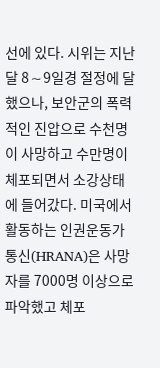선에 있다. 시위는 지난달 8∼9일경 절정에 달했으나, 보안군의 폭력적인 진압으로 수천명이 사망하고 수만명이 체포되면서 소강상태에 들어갔다. 미국에서 활동하는 인권운동가통신(HRANA)은 사망자를 7000명 이상으로 파악했고 체포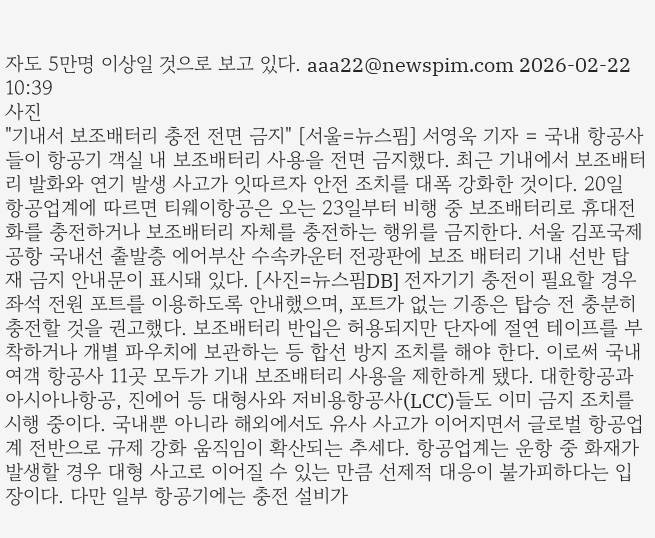자도 5만명 이상일 것으로 보고 있다. aaa22@newspim.com 2026-02-22 10:39
사진
"기내서 보조배터리 충전 전면 금지" [서울=뉴스핌] 서영욱 기자 = 국내 항공사들이 항공기 객실 내 보조배터리 사용을 전면 금지했다. 최근 기내에서 보조배터리 발화와 연기 발생 사고가 잇따르자 안전 조치를 대폭 강화한 것이다. 20일 항공업계에 따르면 티웨이항공은 오는 23일부터 비행 중 보조배터리로 휴대전화를 충전하거나 보조배터리 자체를 충전하는 행위를 금지한다. 서울 김포국제공항 국내선 출발층 에어부산 수속카운터 전광판에 보조 배터리 기내 선반 탑재 금지 안내문이 표시돼 있다. [사진=뉴스핌DB] 전자기기 충전이 필요할 경우 좌석 전원 포트를 이용하도록 안내했으며, 포트가 없는 기종은 탑승 전 충분히 충전할 것을 권고했다. 보조배터리 반입은 허용되지만 단자에 절연 테이프를 부착하거나 개별 파우치에 보관하는 등 합선 방지 조치를 해야 한다. 이로써 국내 여객 항공사 11곳 모두가 기내 보조배터리 사용을 제한하게 됐다. 대한항공과 아시아나항공, 진에어 등 대형사와 저비용항공사(LCC)들도 이미 금지 조치를 시행 중이다. 국내뿐 아니라 해외에서도 유사 사고가 이어지면서 글로벌 항공업계 전반으로 규제 강화 움직임이 확산되는 추세다. 항공업계는 운항 중 화재가 발생할 경우 대형 사고로 이어질 수 있는 만큼 선제적 대응이 불가피하다는 입장이다. 다만 일부 항공기에는 충전 설비가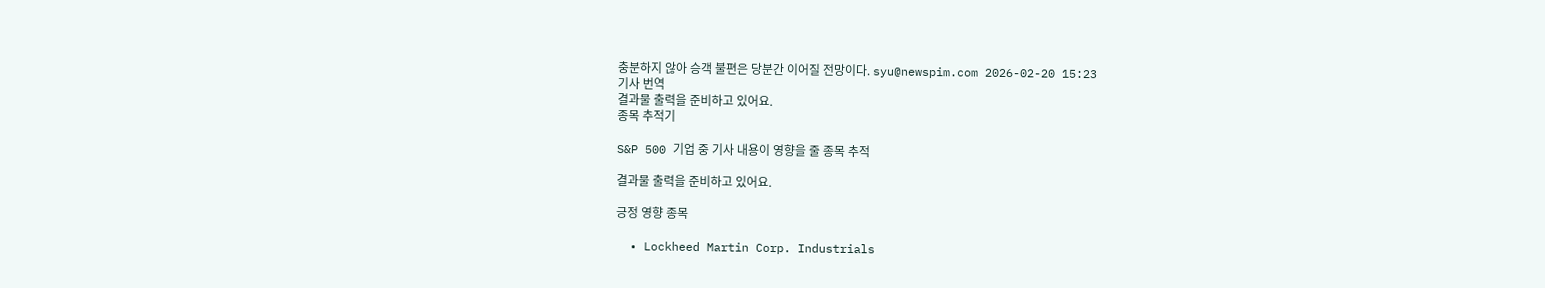충분하지 않아 승객 불편은 당분간 이어질 전망이다. syu@newspim.com 2026-02-20 15:23
기사 번역
결과물 출력을 준비하고 있어요.
종목 추적기

S&P 500 기업 중 기사 내용이 영향을 줄 종목 추적

결과물 출력을 준비하고 있어요.

긍정 영향 종목

  • Lockheed Martin Corp. Industrials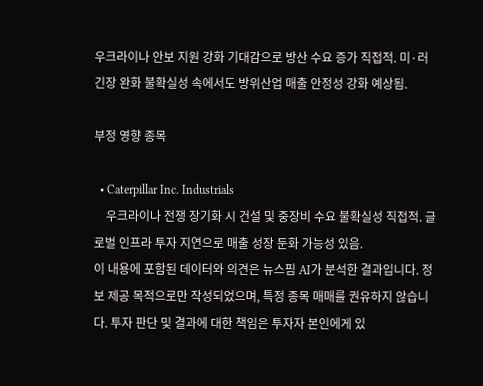우크라이나 안보 지원 강화 기대감으로 방산 수요 증가 직접적. 미·러 긴장 완화 불확실성 속에서도 방위산업 매출 안정성 강화 예상됨.

부정 영향 종목

  • Caterpillar Inc. Industrials
    우크라이나 전쟁 장기화 시 건설 및 중장비 수요 불확실성 직접적. 글로벌 인프라 투자 지연으로 매출 성장 둔화 가능성 있음.
이 내용에 포함된 데이터와 의견은 뉴스핌 AI가 분석한 결과입니다. 정보 제공 목적으로만 작성되었으며, 특정 종목 매매를 권유하지 않습니다. 투자 판단 및 결과에 대한 책임은 투자자 본인에게 있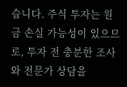습니다. 주식 투자는 원금 손실 가능성이 있으므로, 투자 전 충분한 조사와 전문가 상담을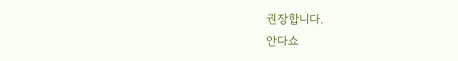권장합니다.
안다쇼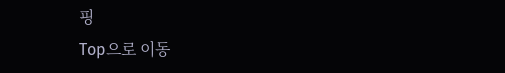핑
Top으로 이동